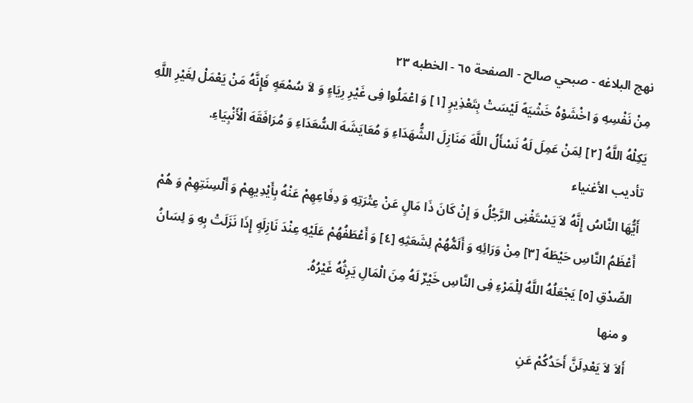نهج البلاغه - صبحي صالح - الصفحة ٦٥ - الخطبه ٢٣
مِنْ نَفْسِهِ وَ اخْشَوْهُ خَشْیَهً لَیْسَتْ بِتَعْذِیرٍ [١] وَ اعْمَلُوا فِی غَیْرِ رِیَاءٍ وَ لاَ سُمْعَهٍ فَإِنَّهُ مَنْ یَعْمَلْ لِغَیْرِ اللَّهِ یَکِلْهُ اللَّهُ [٢] لِمَنْ عَمِلَ لَهُ نَسْأَلُ اللَّهَ مَنَازِلَ الشُّهَدَاءِ وَ مُعَایَشَهَ السُّعَدَاءِ وَ مُرَافَقَهَ الْأَنْبِیَاءِ.
تأدیب الأغنیاء
أَیُّهَا النَّاسُ إِنَّهُ لاَ یَسْتَغْنِی الرَّجُلُ وَ إِنْ کَانَ ذَا مَالٍ عَنْ عِتْرَتِهِ وَ دِفَاعِهِمْ عَنْهُ بِأَیْدِیهِمْ وَ أَلْسِنَتِهِمْ وَ هُمْ أَعْظَمُ النَّاسِ حَیْطَهً [٣] مِنْ وَرَائِهِ وَ أَلَمُّهُمْ لِشَعَثِهِ [٤] وَ أَعْطَفُهُمْ عَلَیْهِ عِنْدَ نَازِلَهٍ إِذَا نَزَلَتْ بِهِ وَ لِسَانُ الصِّدْقِ [٥] یَجْعَلُهُ اللَّهُ لِلْمَرْءِ فِی النَّاسِ خَیْرٌ لَهُ مِنَ الْمَالِ یَرِثُهُ غَیْرُهُ.
و منها
أَلاَ لاَ یَعْدِلَنَّ أَحَدُکُمْ عَنِ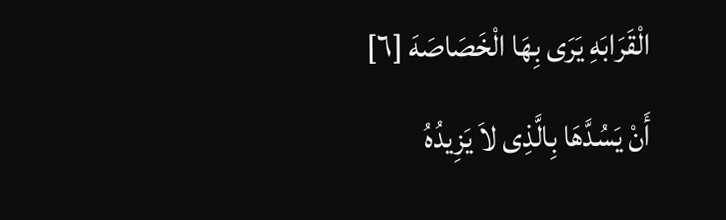الْقَرَابَهِ یَرَی بِهَا الْخَصَاصَهَ [٦]
أَنْ یَسُدَّهَا بِالَّذِی لاَ یَزِیدُهُ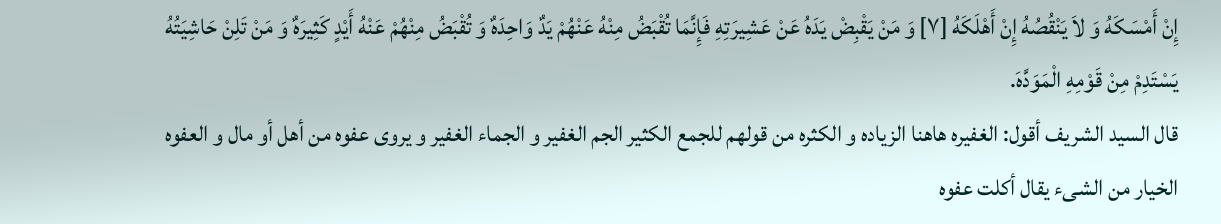إِنْ أَمْسَکَهُ وَ لاَ یَنْقُصُهُ إِنْ أَهْلَکَهُ [٧] وَ مَنْ یَقْبِضْ یَدَهُ عَنْ عَشِیرَتِهِ فَإِنَّمَا تُقْبَضُ مِنْهُ عَنْهُمْ یَدٌ وَاحِدَهٌ وَ تُقْبَضُ مِنْهُمْ عَنْهُ أَیْدٍ کَثِیرَهٌ وَ مَنْ تَلِنْ حَاشِیَتُهُ یَسْتَدِمْ مِنْ قَوْمِهِ الْمَوَدَّهَ.
قال السید الشریف أقول: الغفیره هاهنا الزیاده و الکثره من قولهم للجمع الکثیر الجم الغفیر و الجماء الغفیر و یروی عفوه من أهل أو مال و العفوه الخیار من الشیء یقال أکلت عفوه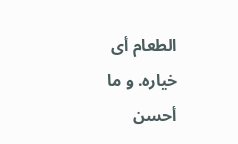الطعام أی خیاره. و ما أحسن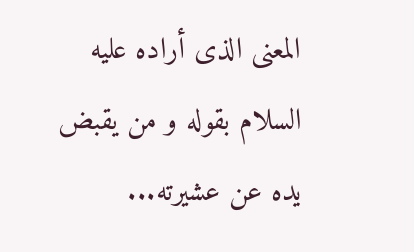المعنی الذی أراده علیه السلام بقوله و من یقبض یده عن عشیرته...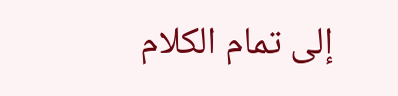إلی تمام الکلام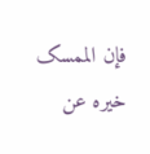فإن الممسک خیره عن